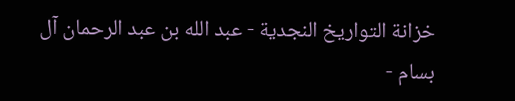خزانة التواريخ النجدية - عبد الله بن عبد الرحمان آل بسام -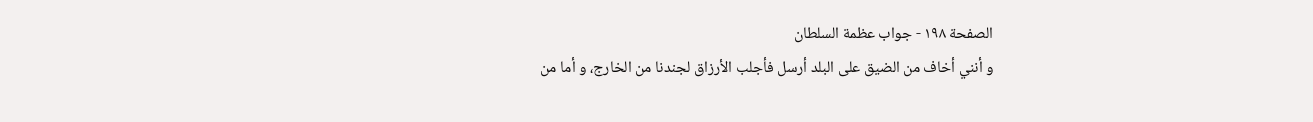الصفحة ١٩٨ - جواب عظمة السلطان
و أنني أخاف من الضيق على البلد أرسل فأجلب الأرزاق لجندنا من الخارج، و أما من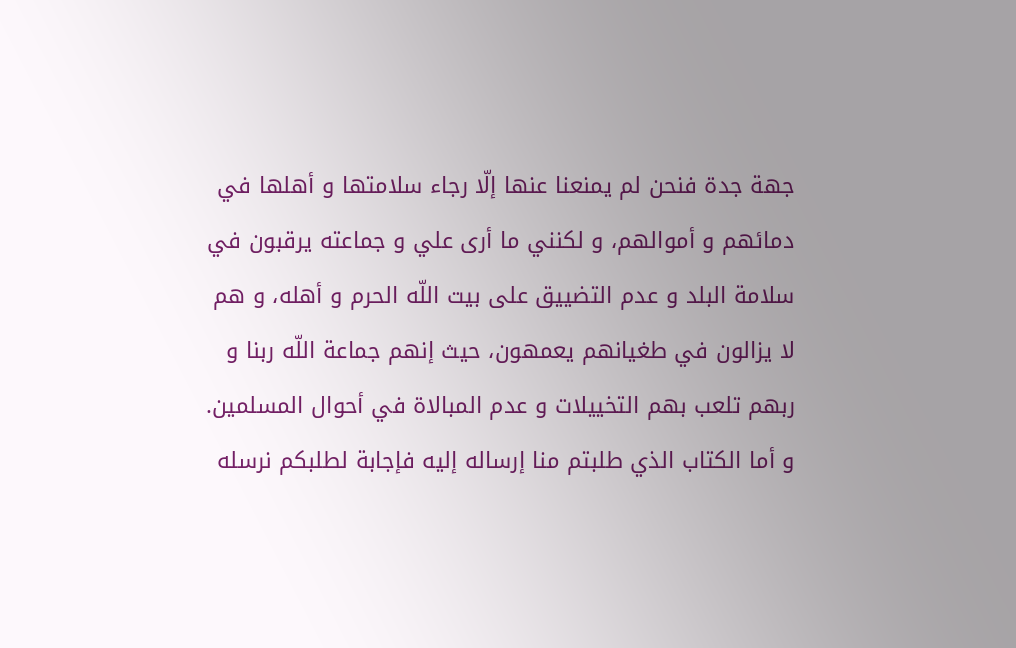جهة جدة فنحن لم يمنعنا عنها إلّا رجاء سلامتها و أهلها في دمائهم و أموالهم، و لكنني ما أرى علي و جماعته يرقبون في سلامة البلد و عدم التضييق على بيت اللّه الحرم و أهله، و هم لا يزالون في طغيانهم يعمهون، حيث إنهم جماعة اللّه ربنا و ربهم تلعب بهم التخييلات و عدم المبالاة في أحوال المسلمين.
و أما الكتاب الذي طلبتم منا إرساله إليه فإجابة لطلبكم نرسله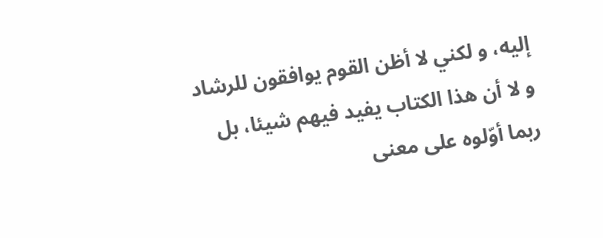إليه، و لكني لا أظن القوم يوافقون للرشاد و لا أن هذا الكتاب يفيد فيهم شيئا، بل ربما أوّلوه على معنى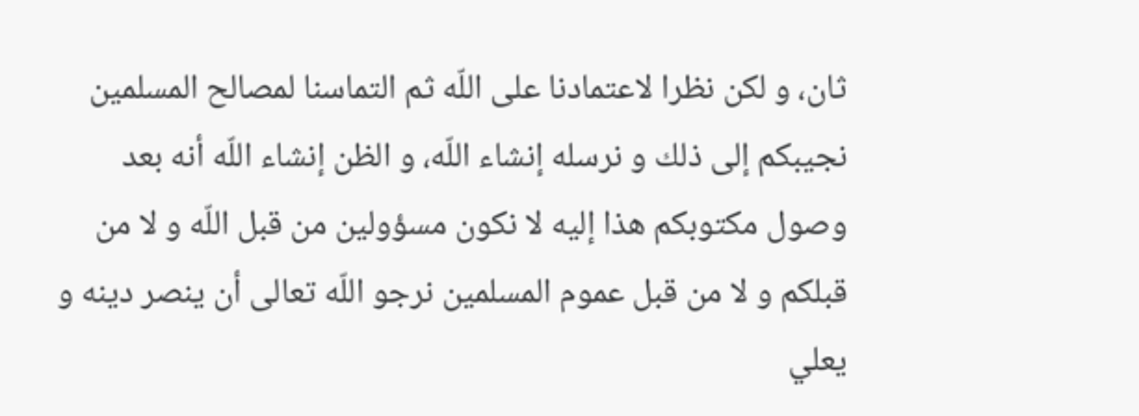ثان، و لكن نظرا لاعتمادنا على اللّه ثم التماسنا لمصالح المسلمين نجيبكم إلى ذلك و نرسله إنشاء اللّه، و الظن إنشاء اللّه أنه بعد وصول مكتوبكم هذا إليه لا نكون مسؤولين من قبل اللّه و لا من قبلكم و لا من قبل عموم المسلمين نرجو اللّه تعالى أن ينصر دينه و يعلي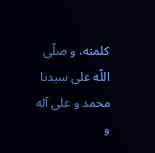كلمته، و صلّى اللّه على سيدنا محمد و على آله و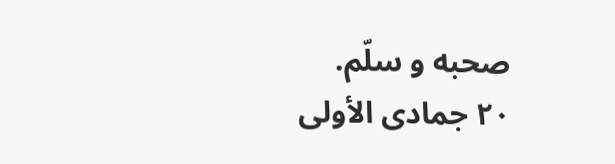صحبه و سلّم.
٢٠ جمادى الأولى